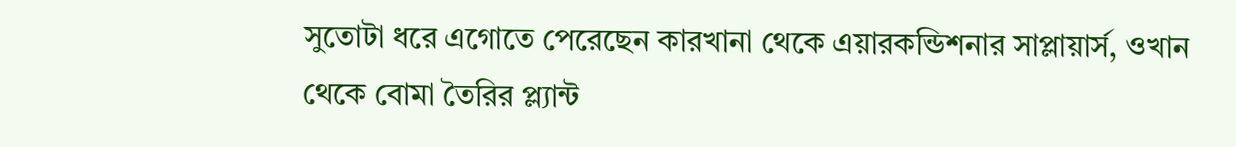সুতোটা ধরে এগোতে পেরেছেন কারখানা থেকে এয়ারকন্ডিশনার সাপ্লায়ার্স, ওখান থেকে বোমা তৈরির প্ল্যান্ট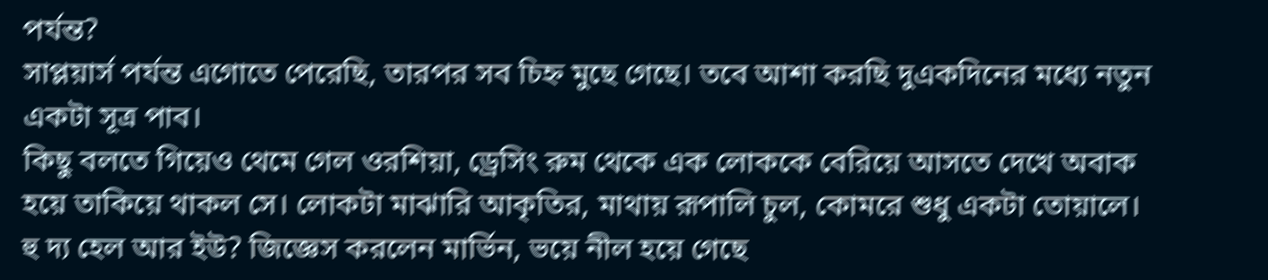পর্যন্ত?
সাপ্লয়ার্স পর্যন্ত এগোতে পেরেছি, তারপর সব চিহ্ন মুছে গেছে। তবে আশা করছি দুএকদিনের মধ্যে নতুন একটা সূত্র পাব।
কিছু বলতে গিয়েও থেমে গেল ওরশিয়া, ড্রেসিং রুম থেকে এক লোককে বেরিয়ে আসতে দেখে অবাক হয়ে তাকিয়ে থাকল সে। লোকটা মাঝারি আকৃতির, মাথায় রূপালি চুল, কোমরে শুধু একটা তোয়ালে।
হু দ্য হেল আর ইউ? জিজ্ঞেস করলেন মার্ভিন, ভয়ে নীল হয়ে গেছে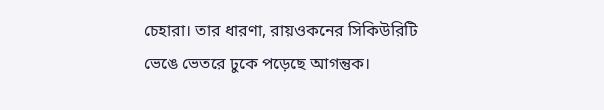চেহারা। তার ধারণা, রায়ওকনের সিকিউরিটি ভেঙে ভেতরে ঢুকে পড়েছে আগন্তুক।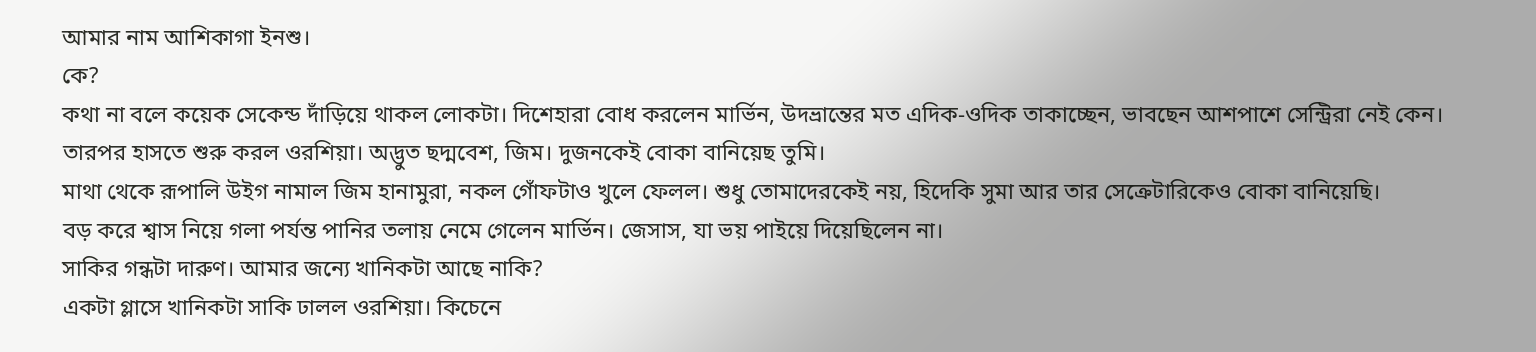আমার নাম আশিকাগা ইনশু।
কে?
কথা না বলে কয়েক সেকেন্ড দাঁড়িয়ে থাকল লোকটা। দিশেহারা বোধ করলেন মার্ভিন, উদভ্রান্তের মত এদিক-ওদিক তাকাচ্ছেন, ভাবছেন আশপাশে সেন্ট্রিরা নেই কেন।
তারপর হাসতে শুরু করল ওরশিয়া। অদ্ভুত ছদ্মবেশ, জিম। দুজনকেই বোকা বানিয়েছ তুমি।
মাথা থেকে রূপালি উইগ নামাল জিম হানামুরা, নকল গোঁফটাও খুলে ফেলল। শুধু তোমাদেরকেই নয়, হিদেকি সুমা আর তার সেক্রেটারিকেও বোকা বানিয়েছি।
বড় করে শ্বাস নিয়ে গলা পর্যন্ত পানির তলায় নেমে গেলেন মার্ভিন। জেসাস, যা ভয় পাইয়ে দিয়েছিলেন না।
সাকির গন্ধটা দারুণ। আমার জন্যে খানিকটা আছে নাকি?
একটা গ্লাসে খানিকটা সাকি ঢালল ওরশিয়া। কিচেনে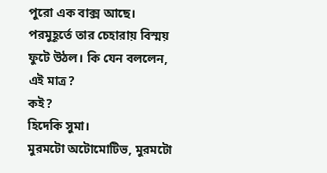পুরো এক বাক্স আছে। পরমুহূর্তে তার চেহারায় বিস্ময় ফুটে উঠল। কি যেন বললেন, এই মাত্র?
কই?
হিদেকি সুমা।
মুরমটো অটোমোটিভ, মুরমটো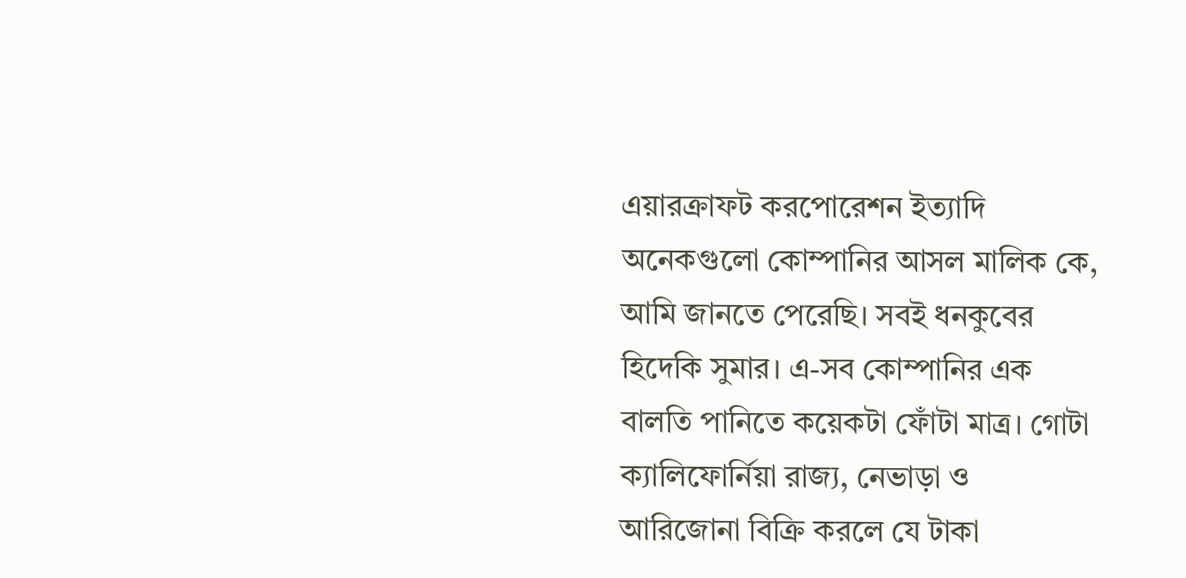এয়ারক্রাফট করপোরেশন ইত্যাদি অনেকগুলো কোম্পানির আসল মালিক কে, আমি জানতে পেরেছি। সবই ধনকুবের হিদেকি সুমার। এ-সব কোম্পানির এক বালতি পানিতে কয়েকটা ফোঁটা মাত্র। গোটা ক্যালিফোর্নিয়া রাজ্য, নেভাড়া ও আরিজোনা বিক্রি করলে যে টাকা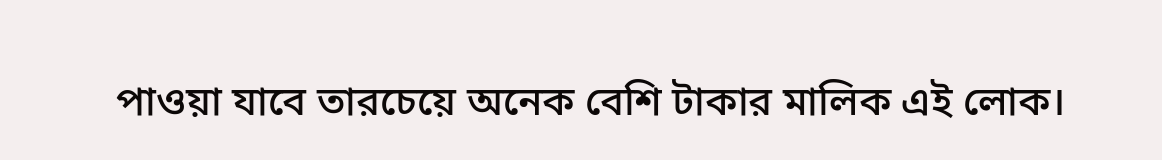পাওয়া যাবে তারচেয়ে অনেক বেশি টাকার মালিক এই লোক।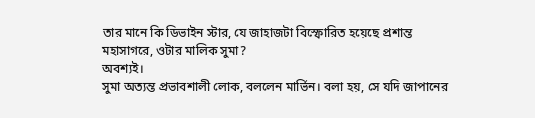তার মানে কি ডিভাইন স্টার, যে জাহাজটা বিস্ফোরিত হয়েছে প্রশান্ত মহাসাগরে, ওটার মালিক সুমা?
অবশ্যই।
সুমা অত্যন্ত প্রভাবশালী লোক, বললেন মার্ভিন। বলা হয়, সে যদি জাপানের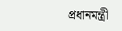প্রধানমন্ত্রী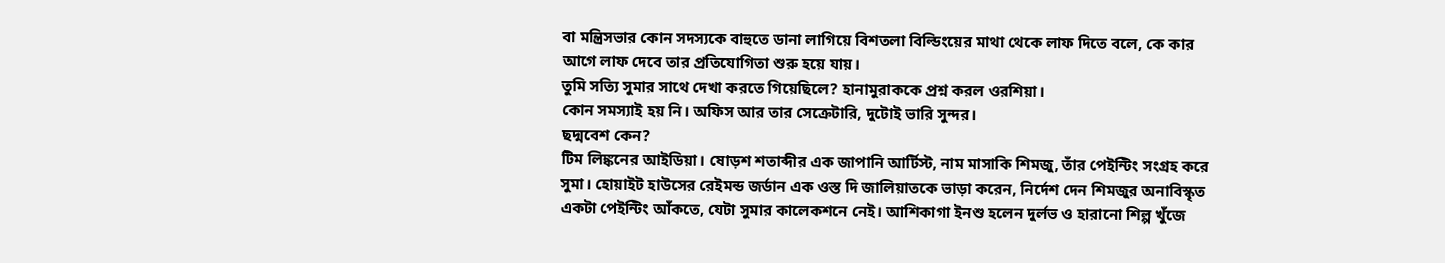বা মন্ত্রিসভার কোন সদস্যকে বাহুতে ডানা লাগিয়ে বিশতলা বিল্ডিংয়ের মাথা থেকে লাফ দিতে বলে, কে কার আগে লাফ দেবে তার প্রতিযোগিতা শুরু হয়ে যায়।
তুমি সত্যি সুমার সাথে দেখা করতে গিয়েছিলে? হানামুরাককে প্রশ্ন করল ওরশিয়া।
কোন সমস্যাই হয় নি। অফিস আর তার সেক্রেটারি, দুটোই ভারি সুন্দর।
ছদ্মবেশ কেন?
টিম লিঙ্কনের আইডিয়া। ষোড়শ শতাব্দীর এক জাপানি আর্টিস্ট, নাম মাসাকি শিমজু, তাঁর পেইন্টিং সংগ্রহ করে সুমা। হোয়াইট হাউসের রেইমন্ড জর্ডান এক ওস্ত দি জালিয়াতকে ভাড়া করেন, নির্দেশ দেন শিমজুর অনাবিস্কৃত একটা পেইন্টিং আঁকতে, যেটা সুমার কালেকশনে নেই। আশিকাগা ইনশু হলেন দুর্লভ ও হারানো শিল্প খুঁজে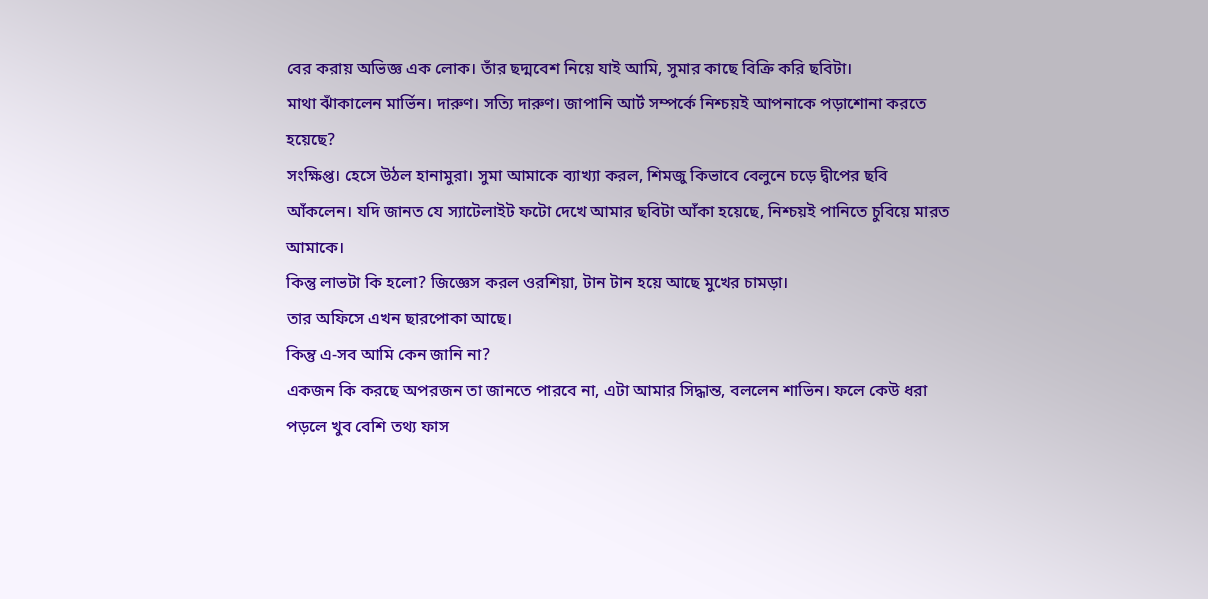বের করায় অভিজ্ঞ এক লোক। তাঁর ছদ্মবেশ নিয়ে যাই আমি, সুমার কাছে বিক্রি করি ছবিটা।
মাথা ঝাঁকালেন মার্ভিন। দারুণ। সত্যি দারুণ। জাপানি আর্ট সম্পর্কে নিশ্চয়ই আপনাকে পড়াশোনা করতে হয়েছে?
সংক্ষিপ্ত। হেসে উঠল হানামুরা। সুমা আমাকে ব্যাখ্যা করল, শিমজু কিভাবে বেলুনে চড়ে দ্বীপের ছবি আঁকলেন। যদি জানত যে স্যাটেলাইট ফটো দেখে আমার ছবিটা আঁকা হয়েছে, নিশ্চয়ই পানিতে চুবিয়ে মারত আমাকে।
কিন্তু লাভটা কি হলো? জিজ্ঞেস করল ওরশিয়া, টান টান হয়ে আছে মুখের চামড়া।
তার অফিসে এখন ছারপোকা আছে।
কিন্তু এ-সব আমি কেন জানি না?
একজন কি করছে অপরজন তা জানতে পারবে না, এটা আমার সিদ্ধান্ত, বললেন শাভিন। ফলে কেউ ধরা পড়লে খুব বেশি তথ্য ফাস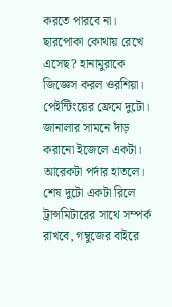করতে পারবে না।
ছারপোকা কোথায় রেখে এসেছ? হানামুরাকে জিজ্ঞেস করল ওরশিয়া।
পেইন্টিংয়ের ফ্রেমে দুটো। জানালার সামনে দাঁড় করানো ইজেলে একটা। আরেকটা পর্দার হাতলে। শেষ দুটো একটা রিলে ট্রান্সমিটারের সাথে সম্পর্ক রাখবে, গম্বুজের বাইরে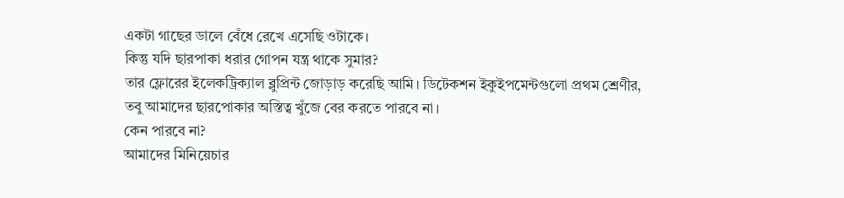একটা গাছের ডালে বেঁধে রেখে এসেছি ওটাকে।
কিন্তু যদি ছারপাকা ধরার গোপন যন্ত্র থাকে সুমার?
তার ফ্লোরের ইলেকট্রিক্যাল ব্লুপ্রিন্ট জোড়াড় করেছি আমি। ডিটেকশন ইকুইপমেন্টগুলো প্রথম শ্রেণীর, তবু আমাদের ছারপোকার অস্তিত্ব খুঁজে বের করতে পারবে না।
কেন পারবে না?
আমাদের মিনিয়েচার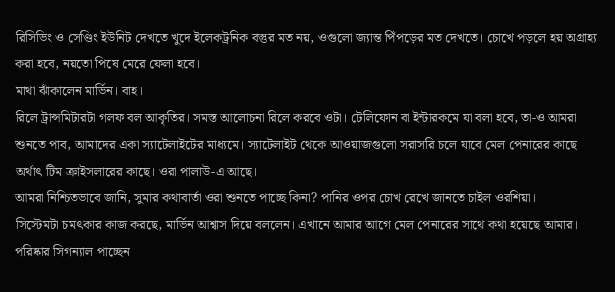রিসিভিং ও সেণ্ডিং ইউনিট দেখতে খুদে ইলেকট্রনিক বস্তুর মত নয়, ওগুলো জ্যান্ত পিঁপড়ের মত দেখতে। চোখে পড়লে হয় অগ্রাহ্য করা হবে, নয়তো পিষে মেরে ফেলা হবে।
মাথা ঝাঁকালেন মার্ভিন। বাহ।
রিলে ট্রান্সমিটারটা গলফ বল আকৃতির। সমস্ত আলোচনা রিলে করবে ওটা। টেলিফোন বা ইন্টারকমে যা বলা হবে, তা-ও আমরা শুনতে পাব, আমাদের একা স্যাটেলাইটের মাধ্যমে। স্যাটেলাইট থেকে আওয়াজগুলো সরাসরি চলে যাবে মেল পেনারের কাছে অর্থাৎ টিম ক্রাইসলারের কাছে। ওরা পালাউ-এ আছে।
আমরা নিশ্চিতভাবে জানি, সুমার কথাবার্তা ওরা শুনতে পাচ্ছে কিনা? পানির ওপর চোখ রেখে জানতে চাইল ওরশিয়া।
সিস্টেমটা চমৎকার কাজ করছে, মার্ভিন আশ্বাস দিয়ে বললেন। এখানে আমার আগে মেল পেনারের সাথে কথা হয়েছে আমার। পরিষ্কার সিগন্যাল পাচ্ছেন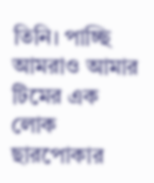তিনি। পাচ্ছি আমরাও আমার টিমের এক লোক ছারপোকার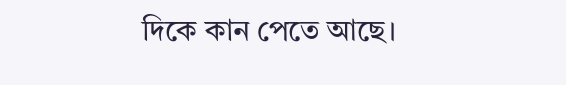দিকে কান পেতে আছে।